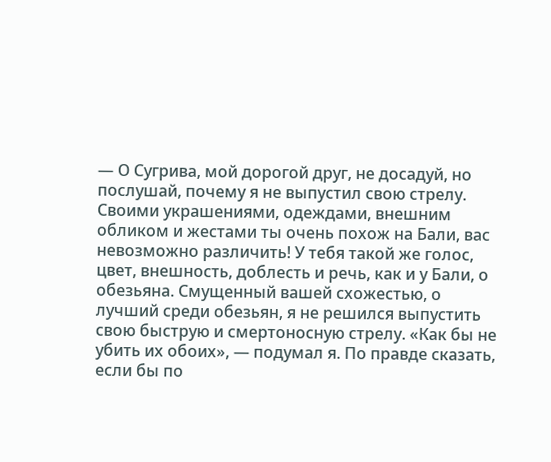— О Сугрива, мой дорогой друг, не досадуй, но послушай, почему я не выпустил свою стрелу. Своими украшениями, одеждами, внешним обликом и жестами ты очень похож на Бали, вас невозможно различить! У тебя такой же голос, цвет, внешность, доблесть и речь, как и у Бали, о обезьяна. Смущенный вашей схожестью, о лучший среди обезьян, я не решился выпустить свою быструю и смертоносную стрелу. «Как бы не убить их обоих», — подумал я. По правде сказать, если бы по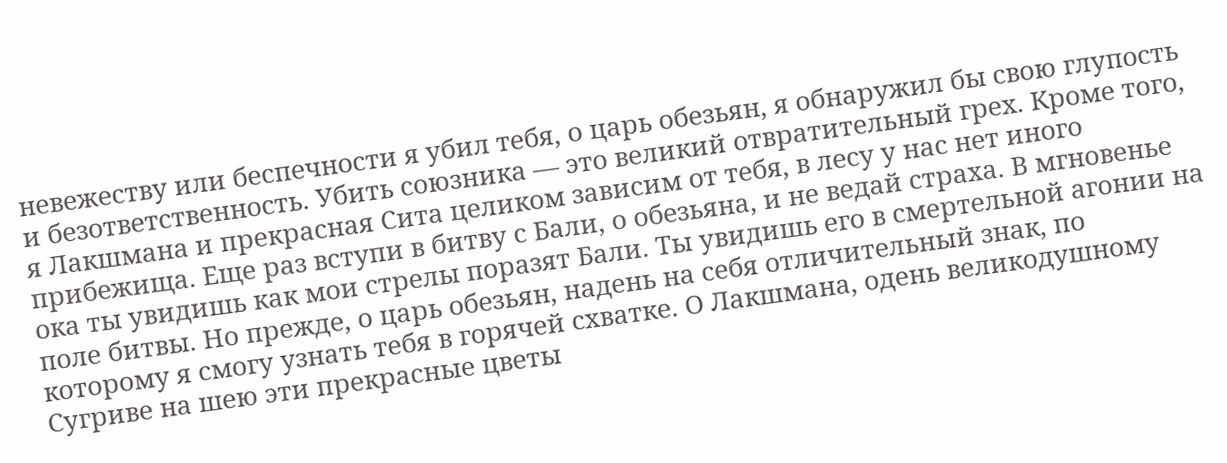невежеству или беспечности я убил тебя, о царь обезьян, я обнаружил бы свою глупость и безответственность. Убить союзника — это великий отвратительный грех. Кроме того, я Лакшмана и прекрасная Сита целиком зависим от тебя, в лесу у нас нет иного прибежища. Еще раз вступи в битву с Бали, о обезьяна, и не ведай страха. В мгновенье ока ты увидишь как мои стрелы поразят Бали. Ты увидишь его в смертельной агонии на поле битвы. Но прежде, о царь обезьян, надень на себя отличительный знак, по которому я смогу узнать тебя в горячей схватке. О Лакшмана, одень великодушному Сугриве на шею эти прекрасные цветы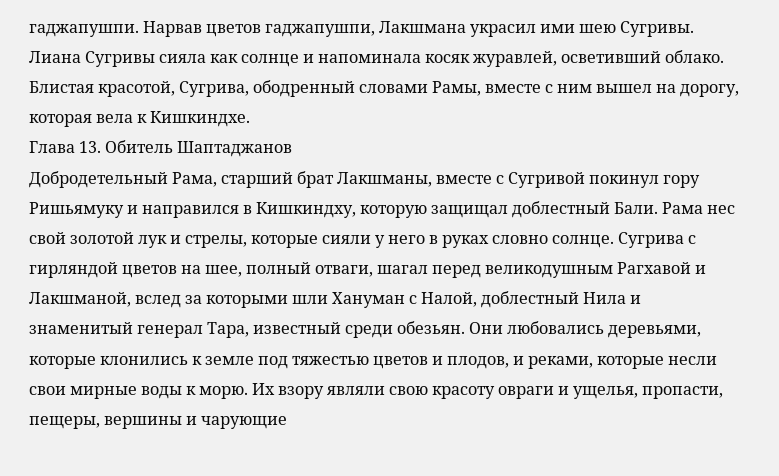гаджапушпи. Нарвав цветов гаджапушпи, Лакшмана украсил ими шею Сугривы. Лиана Сугривы сияла как солнце и напоминала косяк журавлей, осветивший облако. Блистая красотой, Сугрива, ободренный словами Рамы, вместе с ним вышел на дорогу, которая вела к Кишкиндхе.
Глава 13. Обитель Шаптаджанов
Добродетельный Рама, старший брат Лакшманы, вместе с Сугривой покинул гору Ришьямуку и направился в Кишкиндху, которую защищал доблестный Бали. Рама нес свой золотой лук и стрелы, которые сияли у него в руках словно солнце. Сугрива с гирляндой цветов на шее, полный отваги, шагал перед великодушным Рагхавой и Лакшманой, вслед за которыми шли Хануман с Налой, доблестный Нила и знаменитый генерал Тара, известный среди обезьян. Они любовались деревьями, которые клонились к земле под тяжестью цветов и плодов, и реками, которые несли свои мирные воды к морю. Их взору являли свою красоту овраги и ущелья, пропасти, пещеры, вершины и чарующие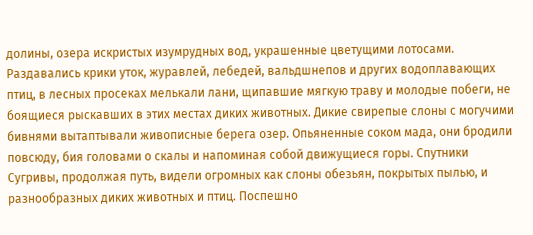долины, озера искристых изумрудных вод, украшенные цветущими лотосами. Раздавались крики уток, журавлей, лебедей, вальдшнепов и других водоплавающих птиц, в лесных просеках мелькали лани, щипавшие мягкую траву и молодые побеги, не боящиеся рыскавших в этих местах диких животных. Дикие свирепые слоны с могучими бивнями вытаптывали живописные берега озер. Опьяненные соком мада, они бродили повсюду, бия головами о скалы и напоминая собой движущиеся горы. Спутники Сугривы, продолжая путь, видели огромных как слоны обезьян, покрытых пылью, и разнообразных диких животных и птиц. Поспешно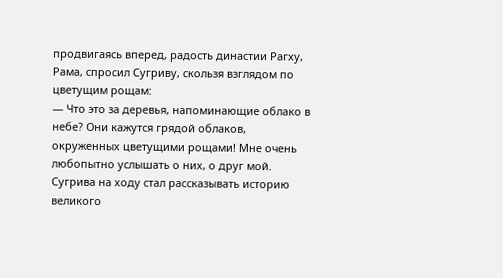продвигаясь вперед, радость династии Рагху, Рама, спросил Сугриву, скользя взглядом по цветущим рощам:
— Что это за деревья, напоминающие облако в небе? Они кажутся грядой облаков, окруженных цветущими рощами! Мне очень любопытно услышать о них, о друг мой. Сугрива на ходу стал рассказывать историю великого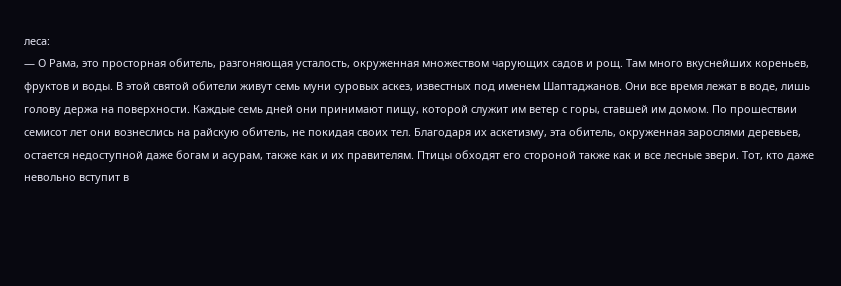леса:
— О Рама, это просторная обитель, разгоняющая усталость, окруженная множеством чарующих садов и рощ. Там много вкуснейших кореньев, фруктов и воды. В этой святой обители живут семь муни суровых аскез, известных под именем Шаптаджанов. Они все время лежат в воде, лишь голову держа на поверхности. Каждые семь дней они принимают пищу, которой служит им ветер с горы, ставшей им домом. По прошествии семисот лет они вознеслись на райскую обитель, не покидая своих тел. Благодаря их аскетизму, эта обитель, окруженная зарослями деревьев, остается недоступной даже богам и асурам, также как и их правителям. Птицы обходят его стороной также как и все лесные звери. Тот, кто даже невольно вступит в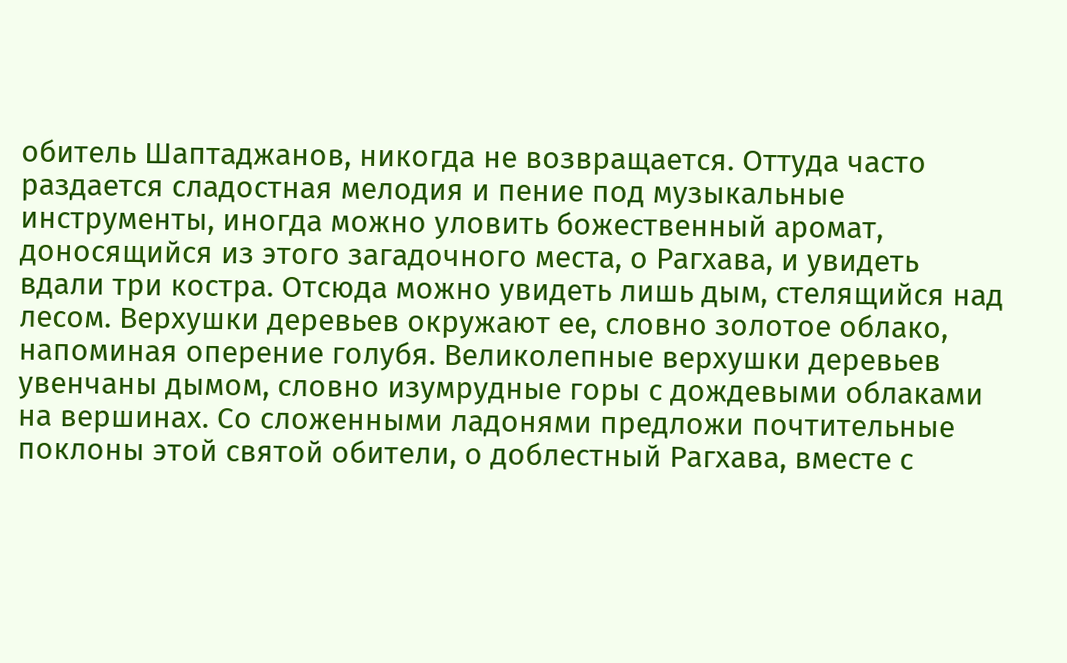обитель Шаптаджанов, никогда не возвращается. Оттуда часто раздается сладостная мелодия и пение под музыкальные инструменты, иногда можно уловить божественный аромат, доносящийся из этого загадочного места, о Рагхава, и увидеть вдали три костра. Отсюда можно увидеть лишь дым, стелящийся над лесом. Верхушки деревьев окружают ее, словно золотое облако, напоминая оперение голубя. Великолепные верхушки деревьев увенчаны дымом, словно изумрудные горы с дождевыми облаками на вершинах. Со сложенными ладонями предложи почтительные поклоны этой святой обители, о доблестный Рагхава, вместе с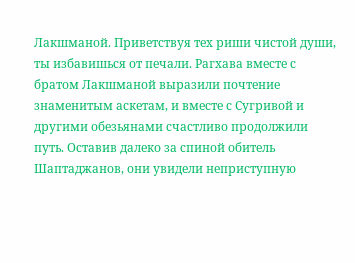Лакшманой. Приветствуя тех риши чистой души, ты избавишься от печали. Рагхава вместе с братом Лакшманой выразили почтение знаменитым аскетам, и вместе с Сугривой и другими обезьянами счастливо продолжили путь. Оставив далеко за спиной обитель Шаптаджанов, они увидели неприступную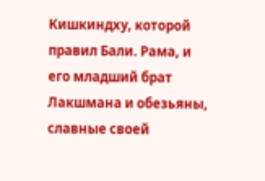Кишкиндху, которой правил Бали. Рама, и его младший брат Лакшмана и обезьяны, славные своей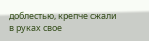доблестью, крепче сжали в руках свое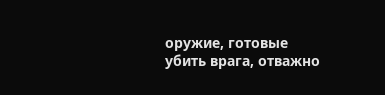оружие, готовые убить врага, отважно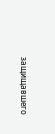защищавшего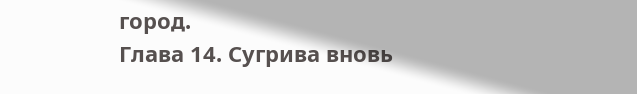город.
Глава 14. Сугрива вновь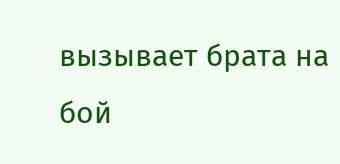вызывает брата на бой